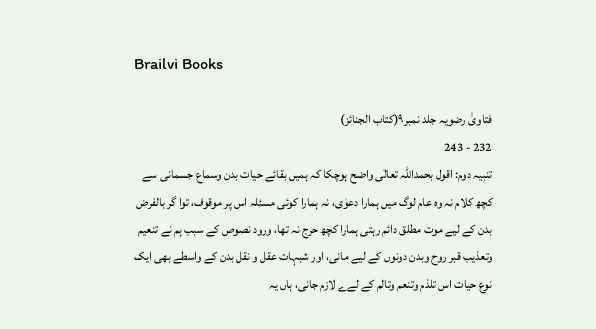Brailvi Books

فتاویٰ رضویہ جلد نمبر۹(کتاب الجنائز)
232 - 243
تنبیہ دوم: اقول بحمداللہ تعالٰی واضح ہوچکا کہ ہمیں بقائے حیات بدن وسماع جسمانی سے کچھ کلام نہ وہ عام لوگ میں ہمارا دعوٰی، نہ ہمارا کوئی مسئلہ اس پر موقوف، توا گر بالفرض بدن کے لیے موت مطلق دائم رہتی ہمارا کچھ حرج نہ تھا، ورود نصوص کے سبب ہم نے تنعیم وتعذیب قبر روح وبدن دونوں کے لیے مانی، اور شبہات عقل و نقل بدن کے واسطے بھی ایک نوع حیات اس تلذم وتنعم وتالم کے لےے لازم جانی، ہاں یہ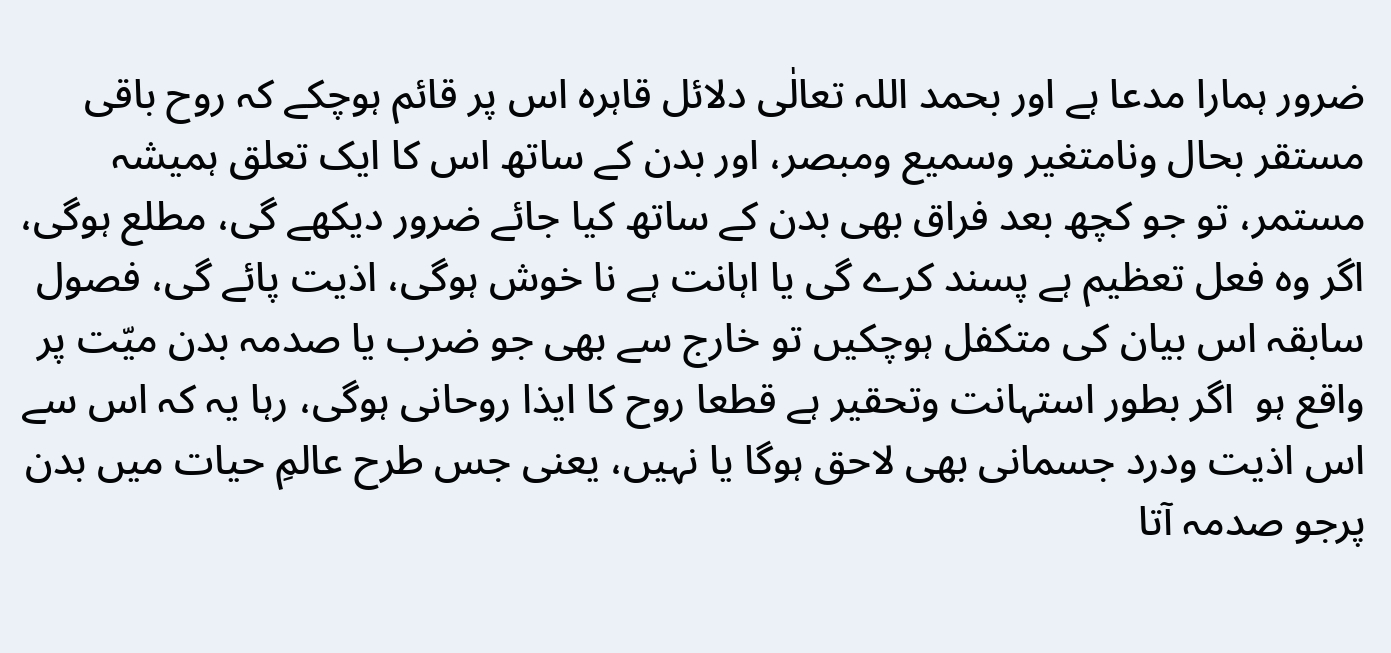ضرور ہمارا مدعا ہے اور بحمد اللہ تعالٰی دلائل قاہرہ اس پر قائم ہوچکے کہ روح باقی مستقر بحال ونامتغیر وسمیع ومبصر، اور بدن کے ساتھ اس کا ایک تعلق ہمیشہ مستمر، تو جو کچھ بعد فراق بھی بدن کے ساتھ کیا جائے ضرور دیکھے گی، مطلع ہوگی، اگر وہ فعل تعظیم ہے پسند کرے گی یا اہانت ہے نا خوش ہوگی، اذیت پائے گی، فصول سابقہ اس بیان کی متکفل ہوچکیں تو خارج سے بھی جو ضرب یا صدمہ بدن میّت پر واقع ہو  اگر بطور استہانت وتحقیر ہے قطعا روح کا ایذا روحانی ہوگی، رہا یہ کہ اس سے اس اذیت ودرد جسمانی بھی لاحق ہوگا یا نہیں، یعنی جس طرح عالمِ حیات میں بدن پرجو صدمہ آتا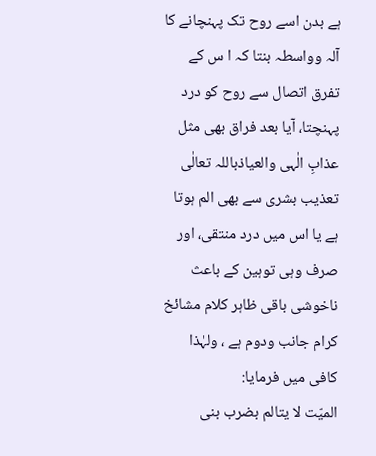ہے بدن اسے روح تک پہنچانے کا آلہ وواسطہ بنتا کہ ا س کے تفرق اتصال سے روح کو درد پہنچتا، آیا بعد فراق بھی مثل عذابِ الٰہی والعیاذباللہ تعالٰی تعذیب بشری سے بھی الم ہوتا ہے یا اس میں درد منتقی، اور صرف وہی توہین کے باعث ناخوشی باقی ظاہر کلام مشائخ کرام جانب ودوم ہے ، ولہٰذا کافی میں فرمایا:
المیّت لا یتالم بضرب بنی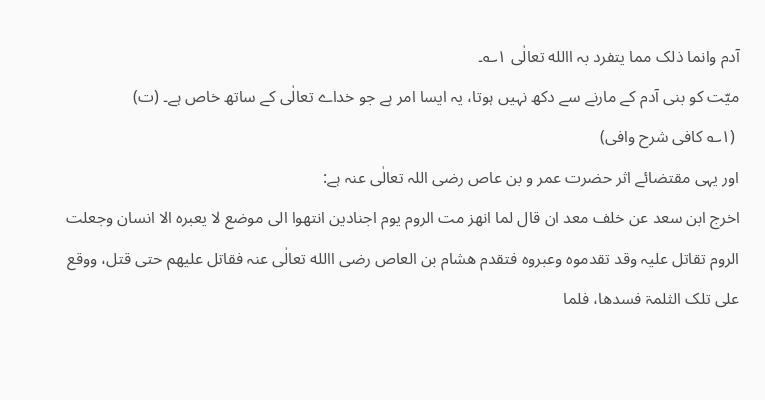آدم وانما ذلک مما یتفرد بہ االله تعالٰی ۱؎۔
میّت کو بنی آدم کے مارنے سے دکھ نہیں ہوتا، یہ ایسا امر ہے جو خداے تعالٰی کے ساتھ خاص ہے۔ (ت)
 (۱؎ کافی شرح وافی)
اور یہی مقتضائے اثر حضرت عمر و بن عاص رضی اللہ تعالٰی عنہ ہے:
اخرج ابن سعد عن خلف معد ان قال لما انھز مت الروم یوم اجنادین انتھوا الی موضع لا یعبرہ الا انسان وجعلت الروم تقاتل علیہ وقد تقدموہ وعبروہ فتقدم ھشام بن العاص رضی االله تعالٰی عنہ فقاتل علیھم حتی قتل، ووقع علی تلک الثلمۃ فسدھا، فلما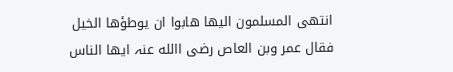انتھی المسلمون الیھا ھابوا ان یوطؤھا الخیل فقال عمر وبن العاص رضی االله عنہ ایھا الناس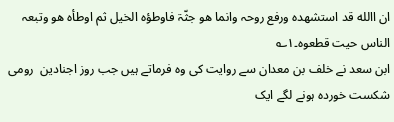ان االله قد استشھدہ ورفع روحہ وانما ھو جثّۃ فاوطؤہ الخیل ثم اوطأہ ھو وتبعہ الناس حیت قطعوہ۔۱؎
ابن سعد نے خلف بن معدان سے روایت کی وہ فرماتے ہیں جب روز اجنادین  رومی شکست خوردہ ہونے لگے ایک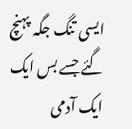ایسی تنگ جگہ پہنچ گئے جسے بس ایک ایک آدمی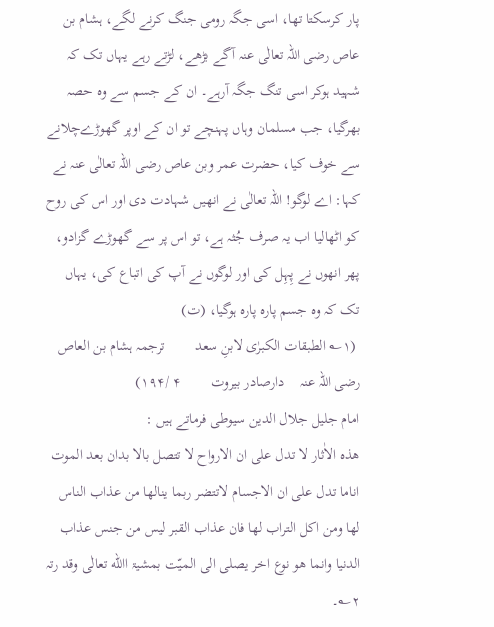پار کرسکتا تھا، اسی جگہ رومی جنگ کرنے لگے، ہشام بن عاص رضی اللہ تعالٰی عنہ آگے بڑھے، لڑتے رہے یہاں تک کہ شہید ہوکر اسی تنگ جگہ آرہے۔ ان کے جسم سے وہ حصہ بھرگیا، جب مسلمان وہاں پہنچے تو ان کے اوپر گھوڑےچلانے سے خوف کیا، حضرت عمر وبن عاص رضی اللہ تعالٰی عنہ نے کہا: اے لوگو! اللہ تعالٰی نے انھیں شہادت دی اور اس کی روح کو اٹھالیا اب یہ صرف جُثہ ہے، تو اس پر سے گھوڑے گزادو، پھر انھوں نے پِہِل کی اور لوگوں نے آپ کی اتباع کی، یہاں تک کہ وہ جسم پارہ پارہ ہوگیا، (ت)
 (۱؎ الطبقات الکبرٰی لابنِ سعد        ترجمہ ہشام بن العاص رضی اللہ عنہ    دارصادر بیروت        ۴ /۱۹۴)
امام جلیل جلال الدین سیوطی فرماتے ہیں :
ھذہ الاٰثار لا تدل علی ان الارواح لا تتصل بالا بدان بعد الموت اناما تدل علی ان الاجسام لاتتضر ربما ینالھا من عذاب الناس لھا ومن اکل التراب لھا فان عذاب القبر لیس من جنس عذاب الدنیا وانما ھو نوع اخر یصلی الی المیّت بمشیۃ االله تعالٰی وقد رتہ ۲؎۔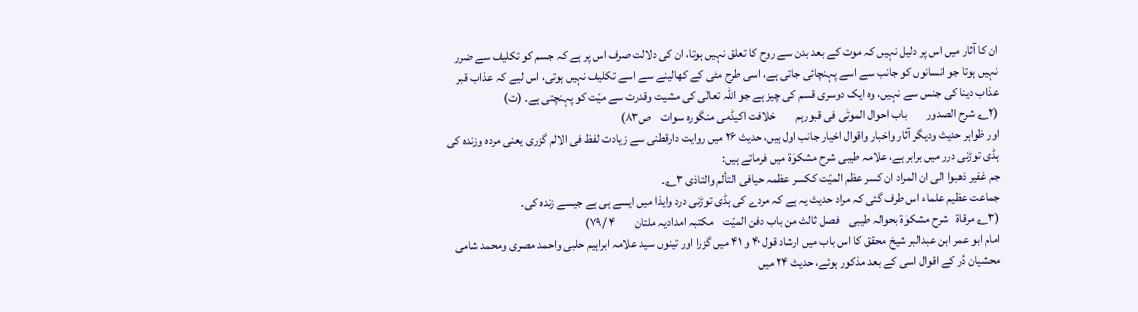ان کا آثار میں اس پر دلیل نہیں کہ موت کے بعد بدن سے روح کا تعلق نہیں ہوتا، ان کی دلالت صرف اس پر ہے کہ جسم کو تکلیف سے ضرر نہیں ہوتا جو انسانوں کو جانب سے اسے پہنچائی جاتی ہے، اسی طرح مٹی کے کھالینے سے اسے تکلیف نہیں ہوتی، اس لیے کہ عذاب قبر عذاب دینا کی جنس سے نہیں، وہ ایک دوسری قسم کی چیز ہے جو اللہ تعالٰی کی مشیت وقدرت سے میّت کو پہنچتی ہے۔ (ت)
(۲؎ شرح الصدور        باب احوال الموتٰی فی قبورہم        خلافت اکیڈمی منگورہ سوات    ص۸۳)
اور ظواہر حدیث ودیگر آثار واخبار واقوال اخیار جانب اول ہیں، حدیث ۲۶ میں روایت دارقطنی سے زیادت لفظ فی الالم گزری یعنی مردہ وزندہ کی ہڈی توڑنی درر میں برابر ہے، علامہ طیبی شرح مشکوٰۃ میں فرماتے ہیں:
جم غفیر ذھبوا الی ان المراد ان کسر عظم المیّت ککسر عظمہ حیافی التألم والتاذی ۳؎۔
جماعت عظیم علماء اس طرف گئی کہ مراد حدیث یہ ہے کہ مردے کی ہڈی توڑنی درد وایذا میں ایسے ہی ہے جیسے زندہ کی۔
(۳؎ مرقاۃ   شرح مشکوٰۃ بحوالہ طیبی    فصل ثالث من باب دفن المیّت    مکتبہ امدادیہ ملتان        ۴ /۷۹)
امام ابو عمر ابن عبدالبر شیخ محقق کا اس باب میں ارشاد قول ۴۰ و ۴۱ میں گزرا اور تینوں سید علامہ ابراہیم حلبی واحمد مصری ومحمد شامی محشیان دُر کے اقوال اسی کے بعد مذکور ہوئے، حدیث ۲۴ میں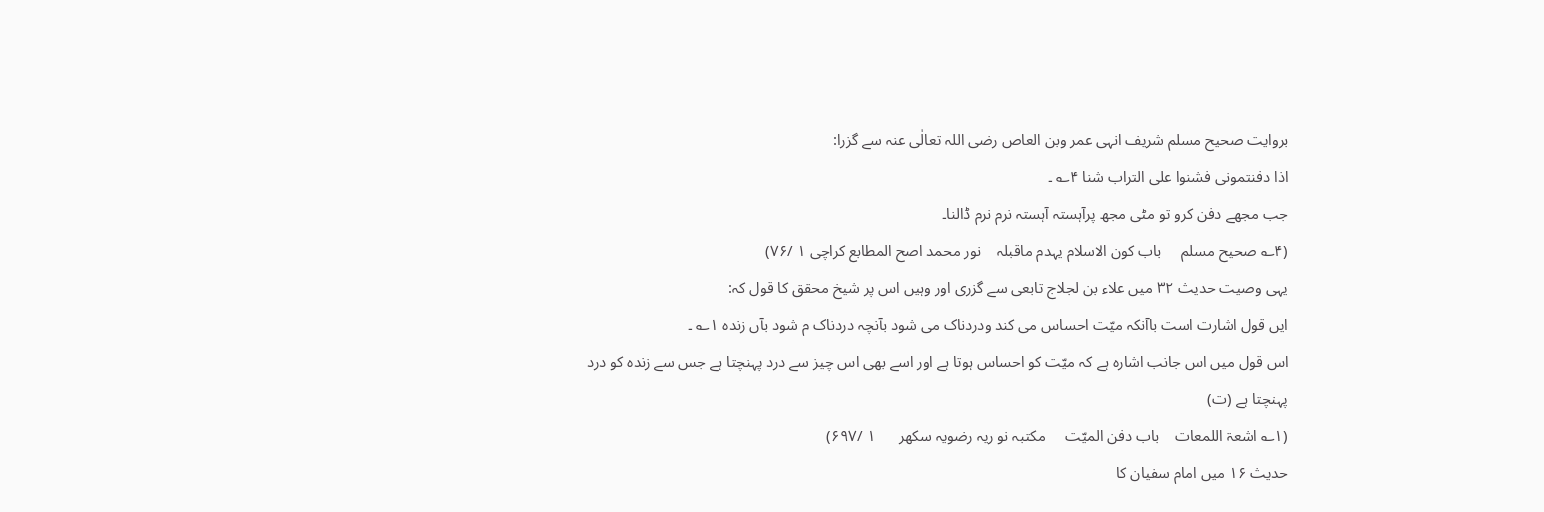بروایت صحیح مسلم شریف انہی عمر وبن العاص رضی اللہ تعالٰی عنہ سے گزرا:
اذا دفنتمونی فشنوا علی التراب شنا ۴؎ ۔
جب مجھے دفن کرو تو مٹی مجھ پرآہستہ آہستہ نرم نرم ڈالنا۔
(۴؎ صحیح مسلم     باب کون الاسلام یہدم ماقبلہ    نور محمد اصح المطابع کراچی ۱ /۷۶)
یہی وصیت حدیث ۳۲ میں علاء بن لجلاج تابعی سے گزری اور وہیں اس پر شیخ محقق کا قول کہ:
ایں قول اشارت است باآنکہ میّت احساس می کند ودردناک می شود بآنچہ دردناک م شود بآں زندہ ۱؎ ۔
اس قول میں اس جانب اشارہ ہے کہ میّت کو احساس ہوتا ہے اور اسے بھی اس چیز سے درد پہنچتا ہے جس سے زندہ کو درد پہنچتا ہے (ت)
(۱؎ اشعۃ اللمعات    باب دفن المیّت     مکتبہ نو ریہ رضویہ سکھر      ۱ /۶۹۷)
حدیث ۱۶ میں امام سفیان کا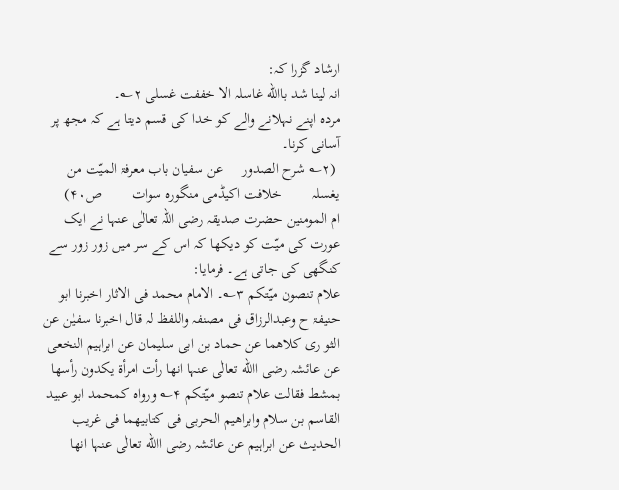ارشاد گزرا کہ:
انہ لینا شد باالله غاسلہ الا خففت غسلی ۲؎۔
مردہ اپنے نہلانے والے کو خدا کی قسم دیتا ہے کہ مجھ پر آسانی کرنا۔
 (۲؎ شرح الصدور     عن سفیان باب معرفۃ المیّت من یغسلہ        خلافت اکیڈمی منگورہ سوات        ص۴۰)
ام المومنین حضرت صدیقہ رضی اللہ تعالٰی عنہا نے ایک عورت کی میّت کو دیکھا کہ اس کے سر میں زور زور سے کنگھی کی جاتی ہے۔ فرمایا:
علام تنصون میّتکم ۳؎۔ الامام محمد فی الاثار اخبرنا ابو حنیفۃ ح وعبدالرزاق فی مصنفہ واللفظ لہ قال اخبرنا سفیٰن عن الثو ری کلاھما عن حماد بن ابی سلیمان عن ابراہیم النخعی عن عائشہ رضی االله تعالٰی عنہا انھا رأت امرأۃ یکدون رأسھا بمشط فقالت علام تنصو میّتکم ۴؎ ورواہ کمحمد ابو عبید القاسم بن سلام وابراھیم الحربی فی کتابیھما فی غریب الحدیث عن ابراہیم عن عائشہ رضی االله تعالٰی عنہا انھا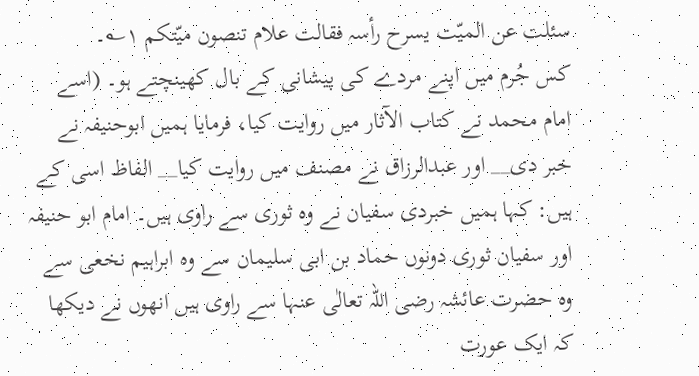سئلت عن المیّت یسرح رأسہ فقالت علام تنصون میّتکم ۱؎۔
کس جُرم میں اپنے مردے کی پیشانی کے بال کھینچتے ہو۔ (اسے امام محمد نے کتاب الآثار میں روایت کیا، فرمایا ہمیں ابوحنیفہ نے خبر دی__ اور عبدالرزاق نے مصنف میں روایت کیا__ الفاظ اسی کے ہیں: کہا ہمیں خبردی سفیان نے وہ ثوری سے راوی ہیں۔ امام ابو حنیفہ اور سفیان ثوری دونوں حماد بن ابی سلیمان سے وہ ابراہیم نخعی سے وہ حضرت عائشہ رضی اللہ تعالٰی عنہا سے راوی ہیں انھوں نے دیکھا کہ ایک عورت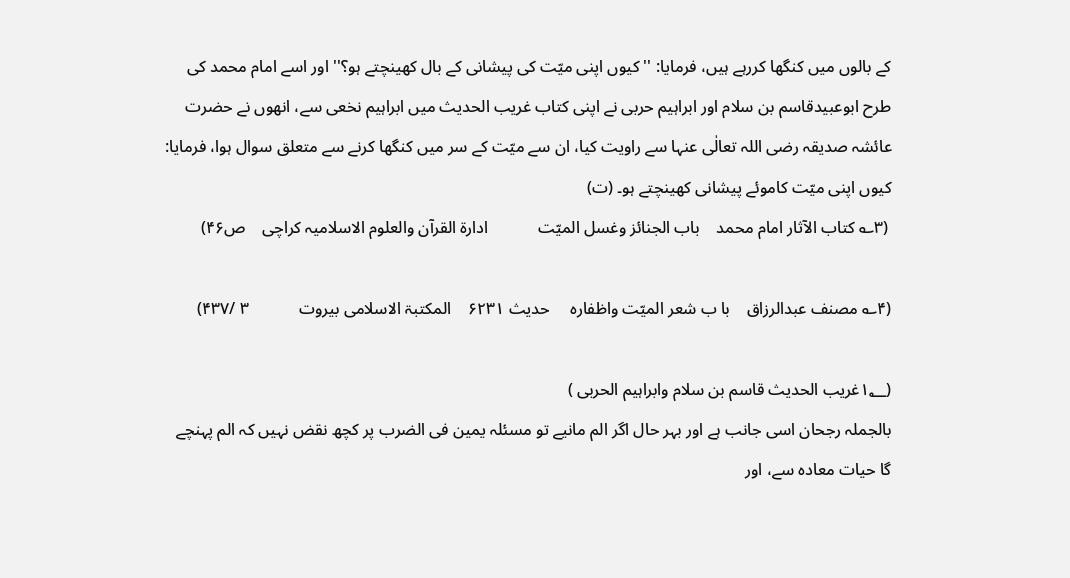کے بالوں میں کنگھا کررہے ہیں، فرمایا: ''کیوں اپنی میّت کی پیشانی کے بال کھینچتے ہو؟'' اور اسے امام محمد کی طرح ابوعبیدقاسم بن سلام اور ابراہیم حربی نے اپنی کتاب غریب الحدیث میں ابراہیم نخعی سے، انھوں نے حضرت عائشہ صدیقہ رضی اللہ تعالٰی عنہا سے راویت کیا، ان سے میّت کے سر میں کنگھا کرنے سے متعلق سوال ہوا، فرمایا: کیوں اپنی میّت کاموئے پیشانی کھینچتے ہو۔ (ت)
 (۳؎ کتاب الآثار امام محمد    باب الجنائز وغسل المیّت            ادارۃ القرآن والعلوم الاسلامیہ کراچی    ص۴۶)

(۴؎ مصنف عبدالرزاق    با ب شعر المیّت واظفارہ     حدیث ۶۲۳۱    المکتبۃ الاسلامی بیروت            ۳ /۴۳۷)

(۱؂غریب الحدیث قاسم بن سلام وابراہیم الحربی )
بالجملہ رجحان اسی جانب ہے اور بہر حال اگر الم مانیے تو مسئلہ یمین فی الضرب پر کچھ نقض نہیں کہ الم پہنچے گا حیات معادہ سے، اور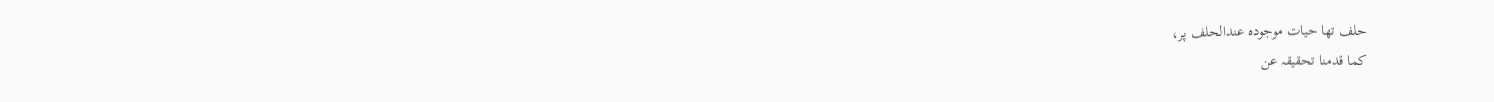حلف تھا حیات موجودہ عندالحلف پر،
کما قدمنا تحقیقہ عن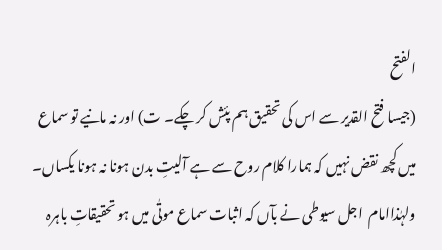الفتح
(جیسا فتح القدیر سے اس کی تحقیق ہم پئش کر چکے۔ ت) اور نہ مانیے تو سماع میں کچھ نقض نہیں کہ ہمارا کلام روح سے ہے آلیتِ بدن ہونا نہ ہونا یکساں۔ ولہٰذاامام  اجل سیوطی نے بآں کہ اثبات سماع موتٰی میں ہو تحقیقاتِ باہرہ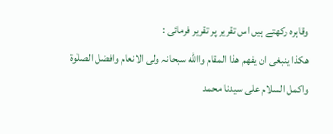وقاہرہ رکھتے ہیں اس تقریر پر تقریر فرمائی :
ھکذا ینبغی ان یفھم ھذا المقام واالله سبحانہ ولی الانعام وافضل الصلٰوۃ واکمل السلام علی سیدنا محمد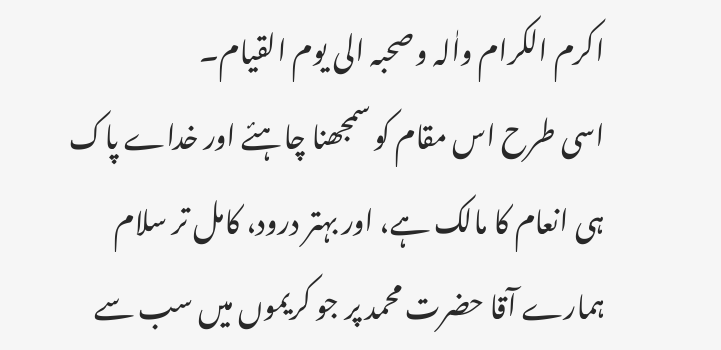اکرم الکرام واٰلہ وصحبہ الی یوم القیام۔
اسی طرح اس مقام کو سمجھنا چاہئے اور خداے پاک ہی انعام کا مالک ہے، اور بہتر درود، کامل تر سلام ہمارے آقا حضرت محمد پر جو کریموں میں سب سے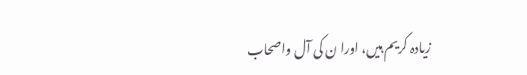زیادہ کریم ہیں، اورا ن کی آل واصحاب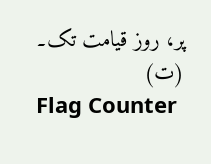پر، روز قیامت تک۔ (ت)
Flag Counter